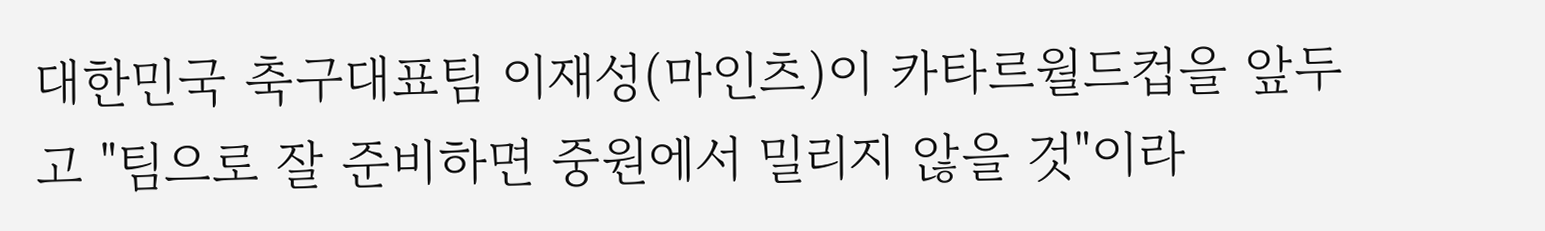대한민국 축구대표팀 이재성(마인츠)이 카타르월드컵을 앞두고 "팀으로 잘 준비하면 중원에서 밀리지 않을 것"이라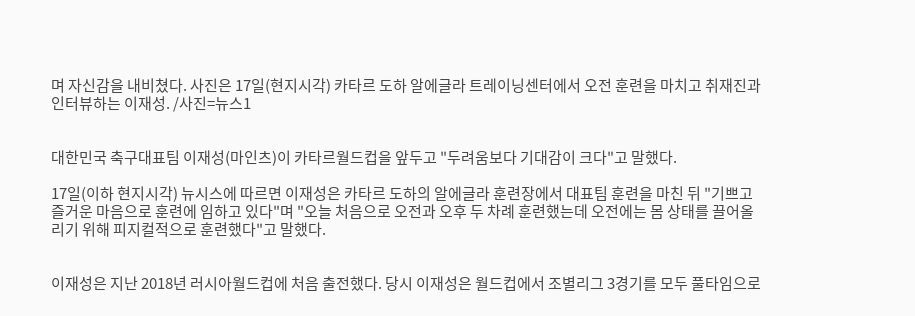며 자신감을 내비쳤다. 사진은 17일(현지시각) 카타르 도하 알에글라 트레이닝센터에서 오전 훈련을 마치고 취재진과 인터뷰하는 이재성. /사진=뉴스1


대한민국 축구대표팀 이재성(마인츠)이 카타르월드컵을 앞두고 "두려움보다 기대감이 크다"고 말했다.

17일(이하 현지시각) 뉴시스에 따르면 이재성은 카타르 도하의 알에글라 훈련장에서 대표팀 훈련을 마친 뒤 "기쁘고 즐거운 마음으로 훈련에 임하고 있다"며 "오늘 처음으로 오전과 오후 두 차례 훈련했는데 오전에는 몸 상태를 끌어올리기 위해 피지컬적으로 훈련했다"고 말했다.


이재성은 지난 2018년 러시아월드컵에 처음 출전했다. 당시 이재성은 월드컵에서 조별리그 3경기를 모두 풀타임으로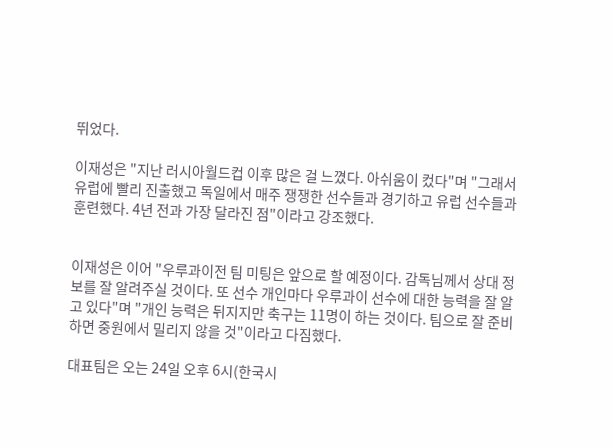뛰었다.

이재성은 "지난 러시아월드컵 이후 많은 걸 느꼈다. 아쉬움이 컸다"며 "그래서 유럽에 빨리 진출했고 독일에서 매주 쟁쟁한 선수들과 경기하고 유럽 선수들과 훈련했다. 4년 전과 가장 달라진 점"이라고 강조했다.


이재성은 이어 "우루과이전 팀 미팅은 앞으로 할 예정이다. 감독님께서 상대 정보를 잘 알려주실 것이다. 또 선수 개인마다 우루과이 선수에 대한 능력을 잘 알고 있다"며 "개인 능력은 뒤지지만 축구는 11명이 하는 것이다. 팀으로 잘 준비하면 중원에서 밀리지 않을 것"이라고 다짐했다.

대표팀은 오는 24일 오후 6시(한국시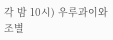각 밤 10시) 우루과이와 조별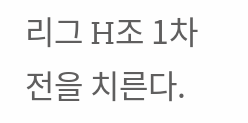리그 H조 1차전을 치른다.